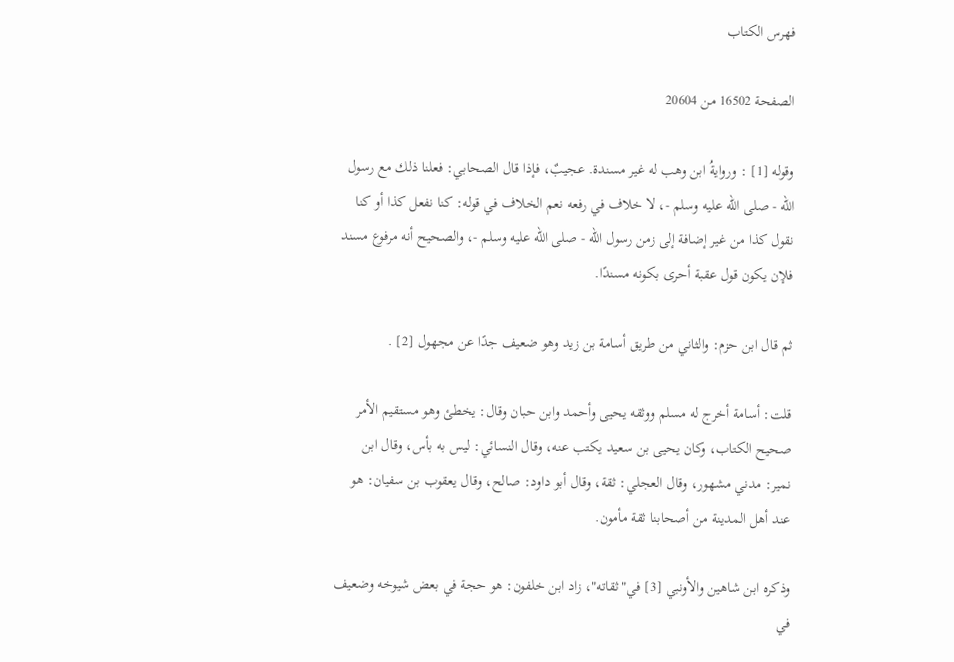فهرس الكتاب

الصفحة 16502 من 20604

وقوله [1] : وروايةُ ابن وهب له غير مسندة. عجيبٌ، فإذا قال الصحابي: فعلنا ذلك مع رسول الله - صلى الله عليه وسلم -، لا خلاف في رفعه نعم الخلاف في قوله: كنا نفعل كذا أو كنا نقول كذا من غير إضافة إلى زمن رسول الله - صلى الله عليه وسلم -، والصحيح أنه مرفوع مسند فلإن يكون قول عقبة أحرى بكونه مسندًا.

ثم قال ابن حزم: والثاني من طريق أسامة بن زيد وهو ضعيف جدًا عن مجهول [2] .

قلت: أسامة أخرج له مسلم ووثقه يحيى وأحمد وابن حبان وقال: يخطئ وهو مستقيم الأمر صحيح الكتاب، وكان يحيى بن سعيد يكتب عنه، وقال النسائي: ليس به بأس، وقال ابن نمير: مدني مشهور، وقال العجلي: ثقة، وقال أبو داود: صالح، وقال يعقوب بن سفيان: هو عند أهل المدينة من أصحابنا ثقة مأمون.

وذكره ابن شاهين والأونبي [3] في"ثقاته"، زاد ابن خلفون: هو حجة في بعض شيوخه وضعيف في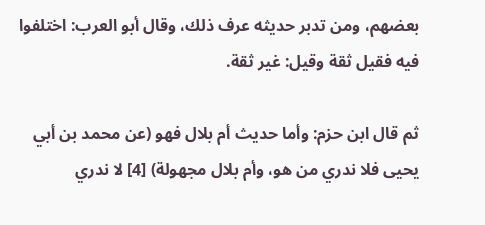بعضهم، ومن تدبر حديثه عرف ذلك، وقال أبو العرب: اختلفوا فيه فقيل ثقة وقيل: غير ثقة.

ثم قال ابن حزم: وأما حديث أم بلال فهو (عن محمد بن أبي يحيى فلا ندري من هو، وأم بلال مجهولة) [4] لا ندري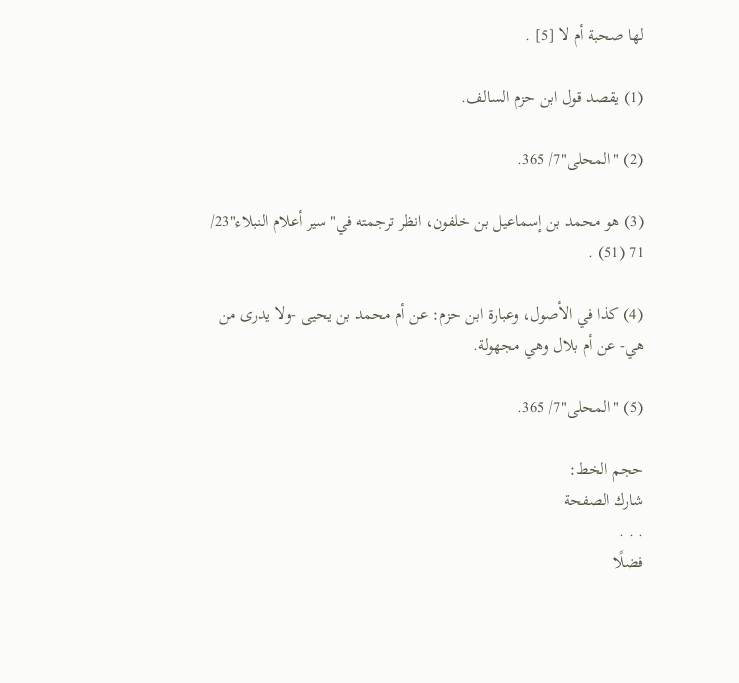لها صحبة أم لا [5] .

(1) يقصد قول ابن حزم السالف.

(2) "المحلى"7/ 365.

(3) هو محمد بن إسماعيل بن خلفون، انظر ترجمته في"سير أعلام النبلاء"23/ 71 (51) .

(4) كذا في الأصول، وعبارة ابن حزم: عن أم محمد بن يحيى -ولا يدرى من هي- عن أم بلال وهي مجهولة.

(5) "المحلى"7/ 365.

حجم الخط:
شارك الصفحة
. . .
فضلًا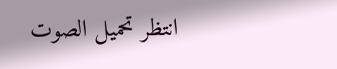انتظر تحميل الصوت